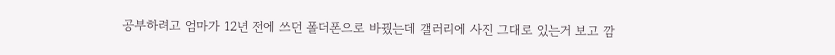공부하려고 엄마가 12년 전에 쓰던 폴더폰으로 바꿨는데 갤러리에 사진 그대로 있는거 보고 깜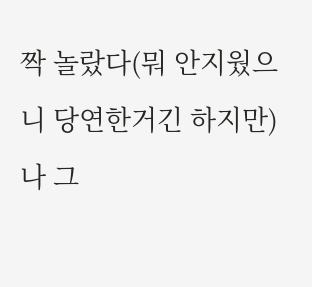짝 놀랐다(뭐 안지웠으니 당연한거긴 하지만)
나 그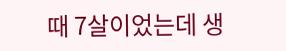때 7살이었는데 생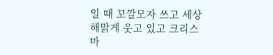일 때 꼬깔모자 쓰고 세상 해맑게 웃고 있고 크리스마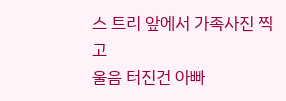스 트리 앞에서 가족사진 찍고
울음 터진건 아빠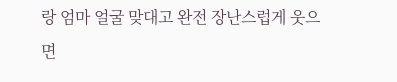랑 엄마 얼굴 맞대고 완전 장난스럽게 웃으면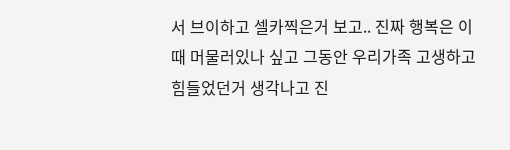서 브이하고 셀카찍은거 보고.. 진짜 행복은 이때 머물러있나 싶고 그동안 우리가족 고생하고 힘들었던거 생각나고 진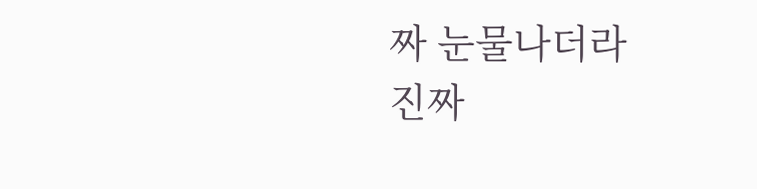짜 눈물나더라
진짜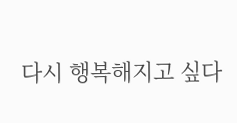다시 행복해지고 싶다